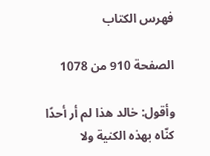فهرس الكتاب

الصفحة 910 من 1078

وأقول: خالد هذا لم أر أحدًا كنّاه بهذه الكنية ولا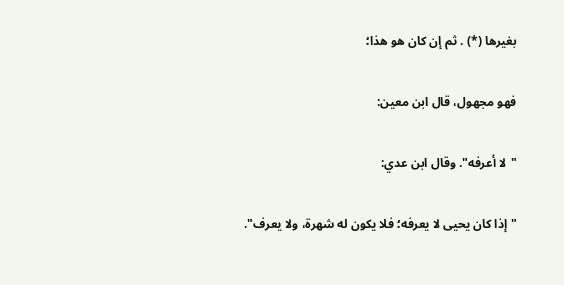بغيرها (*) . ثم إن كان هو هذا؛

فهو مجهول، قال ابن معين:

"لا أعرفه". وقال ابن عدي:

"إذا كان يحيى لا يعرفه؛ فلا يكون له شهرة، ولا يعرف".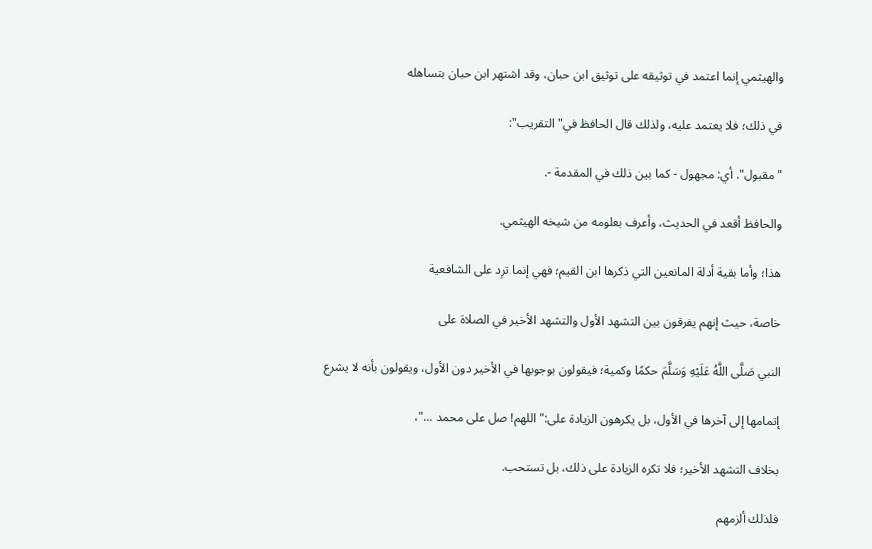والهيثمي إنما اعتمد في توثيقه على توثيق ابن حبان، وقد اشتهر ابن حبان بتساهله

في ذلك؛ فلا يعتمد عليه، ولذلك قال الحافظ في"التقريب":

"مقبول". أي: مجهول - كما بين ذلك في المقدمة -.

والحافظ أقعد في الحديث، وأعرف بعلومه من شيخه الهيثمي.

هذا؛ وأما بقية أدلة المانعين التي ذكرها ابن القيم؛ فهي إنما ترِد على الشافعية

خاصة، حيث إنهم يفرقون بين التشهد الأول والتشهد الأخير في الصلاة على

النبي صَلَّى اللَّهُ عَلَيْهِ وَسَلَّمَ حكمًا وكمية؛ فيقولون بوجوبها في الأخير دون الأول، ويقولون بأنه لا يشرع

إتمامها إلى آخرها في الأول، بل يكرهون الزيادة على:"اللهم! صل على محمد ..."،

بخلاف التشهد الأخير؛ فلا تكره الزيادة على ذلك، بل تستحب.

فلذلك ألزمهم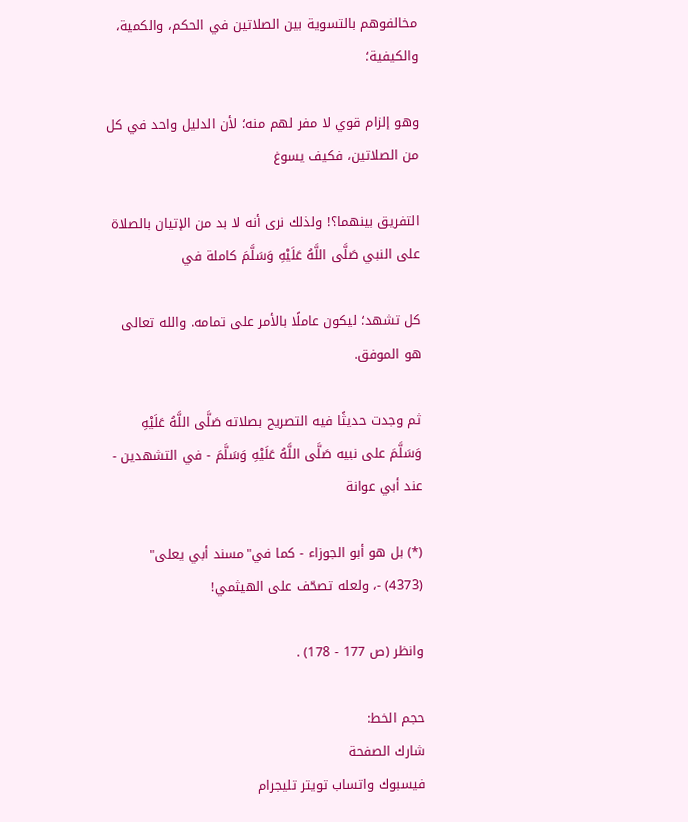مخالفوهم بالتسوية بين الصلاتين في الحكم، والكمية، والكيفية؛

وهو إلزام قوي لا مفر لهم منه؛ لأن الدليل واحد في كل من الصلاتين، فكيف يسوغ

التفريق بينهما؟! ولذلك نرى أنه لا بد من الإتيان بالصلاة على النبي صَلَّى اللَّهُ عَلَيْهِ وَسَلَّمَ كاملة في

كل تشهد؛ ليكون عاملًا بالأمر على تمامه. والله تعالى هو الموفق.

ثم وجدت حديثًا فيه التصريح بصلاته صَلَّى اللَّهُ عَلَيْهِ وَسَلَّمَ على نبيه صَلَّى اللَّهُ عَلَيْهِ وَسَلَّمَ - في التشهدين - عند أبي عوانة

(*) بل هو أبو الجوزاء - كما في"مسند أبي يعلى" (4373) -، ولعله تصحّف على الهيثمي!

وانظر (ص 177 - 178) .

حجم الخط:
شارك الصفحة
فيسبوك واتساب تويتر تليجرام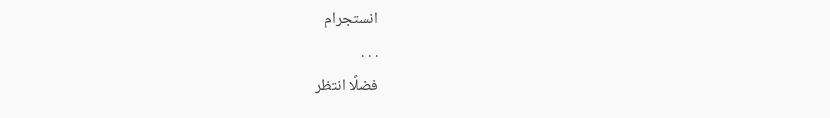انستجرام
. . .
فضلًا انتظر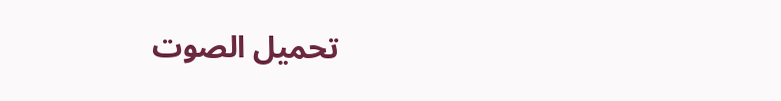تحميل الصوت